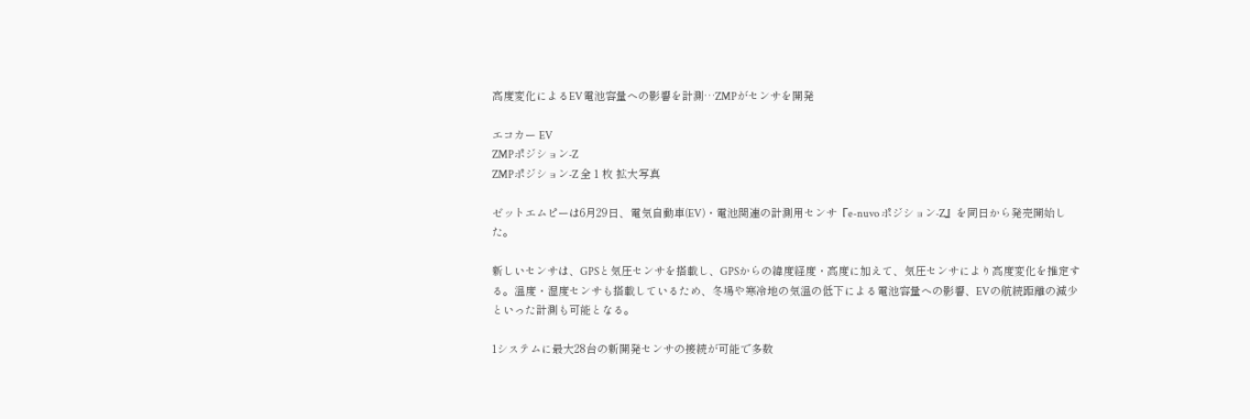高度変化によるEV電池容量への影響を計測…ZMPがセンサを開発

エコカー EV
ZMPポジション-Z
ZMPポジション-Z 全 1 枚 拡大写真

ゼットエムピーは6月29日、電気自動車(EV)・電池関連の計測用センサ『e-nuvo ポジション-Z』を同日から発売開始した。

新しいセンサは、GPSと気圧センサを搭載し、GPSからの緯度経度・高度に加えて、気圧センサにより高度変化を推定する。温度・湿度センサも搭載しているため、冬場や寒冷地の気温の低下による電池容量への影響、EVの航続距離の減少といった計測も可能となる。

1システムに最大28台の新開発センサの接続が可能で多数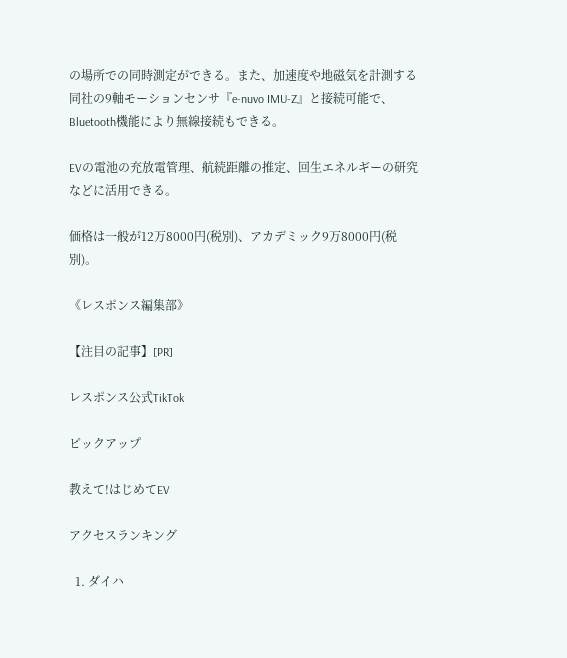の場所での同時測定ができる。また、加速度や地磁気を計測する同社の9軸モーションセンサ『e-nuvo IMU-Z』と接続可能で、Bluetooth機能により無線接続もできる。

EVの電池の充放電管理、航続距離の推定、回生エネルギーの研究などに活用できる。

価格は一般が12万8000円(税別)、アカデミック9万8000円(税別)。

《レスポンス編集部》

【注目の記事】[PR]

レスポンス公式TikTok

ピックアップ

教えて!はじめてEV

アクセスランキング

  1. ダイハ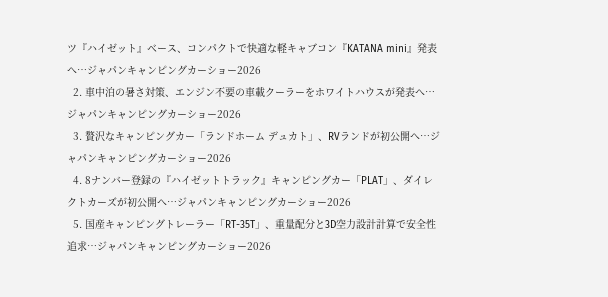ツ『ハイゼット』ベース、コンパクトで快適な軽キャブコン『KATANA mini』発表へ…ジャパンキャンピングカーショー2026
  2. 車中泊の暑さ対策、エンジン不要の車載クーラーをホワイトハウスが発表へ…ジャパンキャンピングカーショー2026
  3. 贅沢なキャンピングカー「ランドホーム デュカト」、RVランドが初公開へ…ジャパンキャンピングカーショー2026
  4. 8ナンバー登録の『ハイゼットトラック』キャンピングカー「PLAT」、ダイレクトカーズが初公開へ…ジャパンキャンピングカーショー2026
  5. 国産キャンピングトレーラー「RT-35T」、重量配分と3D空力設計計算で安全性追求…ジャパンキャンピングカーショー2026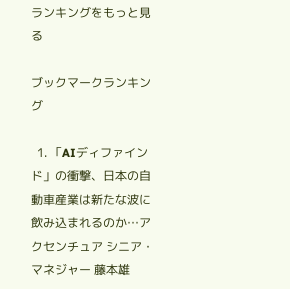ランキングをもっと見る

ブックマークランキング

  1. 「AIディファインド」の衝撃、日本の自動車産業は新たな波に飲み込まれるのか…アクセンチュア シニア・マネジャー 藤本雄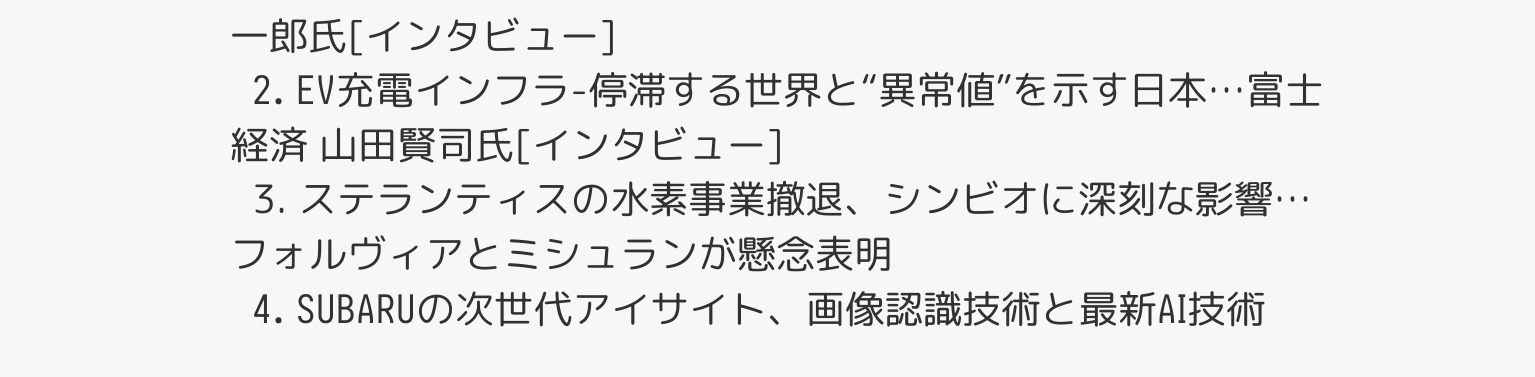一郎氏[インタビュー]
  2. EV充電インフラ-停滞する世界と“異常値”を示す日本…富士経済 山田賢司氏[インタビュー]
  3. ステランティスの水素事業撤退、シンビオに深刻な影響…フォルヴィアとミシュランが懸念表明
  4. SUBARUの次世代アイサイト、画像認識技術と最新AI技術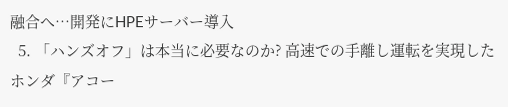融合へ…開発にHPEサーバー導入
  5. 「ハンズオフ」は本当に必要なのか? 高速での手離し運転を実現したホンダ『アコー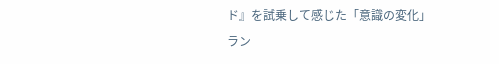ド』を試乗して感じた「意識の変化」
ラン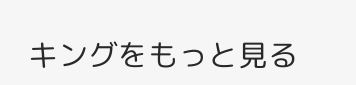キングをもっと見る